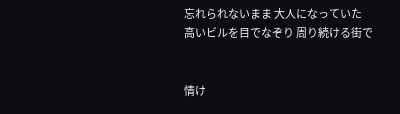忘れられないまま 大人になっていた
高いビルを目でなぞり 周り続ける街で


情け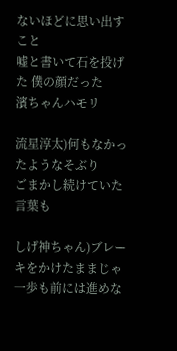ないほどに思い出すこと
嘘と書いて石を投げた 僕の顔だった
濱ちゃんハモリ

流星淳太)何もなかったようなそぶり
ごまかし続けていた言葉も

しげ神ちゃん)ブレーキをかけたままじゃ
一歩も前には進めな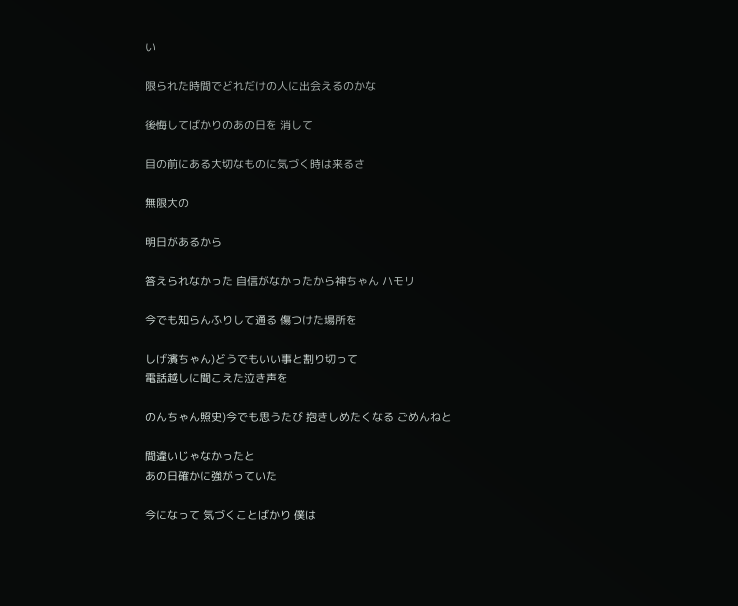い

限られた時間でどれだけの人に出会えるのかな

後悔してばかりのあの日を 消して

目の前にある大切なものに気づく時は来るさ

無限大の

明日があるから

答えられなかった 自信がなかったから神ちゃん ハモリ

今でも知らんふりして通る 傷つけた場所を

しげ濱ちゃん)どうでもいい事と割り切って
電話越しに聞こえた泣き声を

のんちゃん照史)今でも思うたび 抱きしめたくなる ごめんねと

間違いじゃなかったと
あの日確かに強がっていた

今になって 気づくことばかり 僕は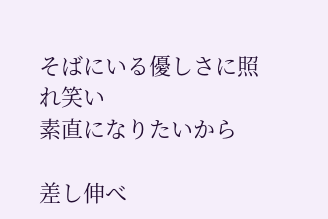そばにいる優しさに照れ笑い
素直になりたいから

差し伸べ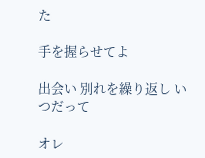た

手を握らせてよ

出会い 別れを繰り返し いつだって

オレ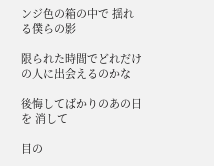ンジ色の箱の中で 揺れる僕らの影

限られた時間でどれだけの人に出会えるのかな

後悔してばかりのあの日を 消して

目の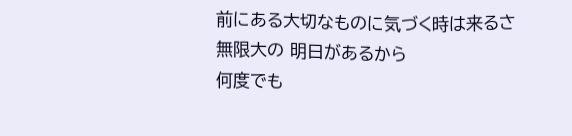前にある大切なものに気づく時は来るさ
無限大の 明日があるから
何度でも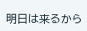明日は来るから